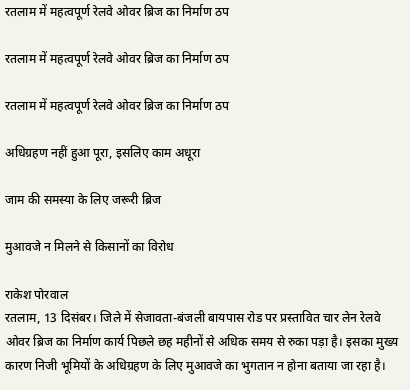रतलाम में महत्वपूर्ण रेलवे ओवर ब्रिज का निर्माण ठप

रतलाम में महत्वपूर्ण रेलवे ओवर ब्रिज का निर्माण ठप

रतलाम में महत्वपूर्ण रेलवे ओवर ब्रिज का निर्माण ठप

अधिग्रहण नहीं हुआ पूरा, इसलिए काम अधूरा

जाम की समस्या के लिए जरूरी ब्रिज

मुआवजे न मिलने से किसानों का विरोध

राकेश पोरवाल
रतलाम, 13 दिसंबर। जिले में सेजावता-बंजली बायपास रोड पर प्रस्तावित चार लेन रेलवे ओवर ब्रिज का निर्माण कार्य पिछले छह महीनों से अधिक समय से रुका पड़ा है। इसका मुख्य कारण निजी भूमियों के अधिग्रहण के लिए मुआवजे का भुगतान न होना बताया जा रहा है।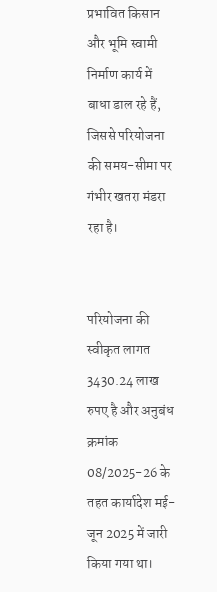प्रभावित किसान और भूमि स्वामी निर्माण कार्य में बाधा डाल रहे हैं, जिससे परियोजना की समय-सीमा पर गंभीर खतरा मंडरा रहा है।


परियोजना की स्वीकृत लागत 3430.24 लाख रुपए है और अनुबंध क्रमांक 08/2025-26 के तहत कार्यादेश मई-जून 2025 में जारी किया गया था।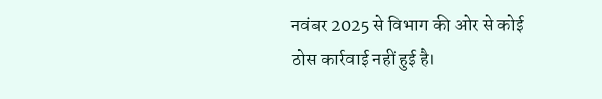नवंबर 2025 से विभाग की ओर से कोई ठोस कार्रवाई नहीं हुई है।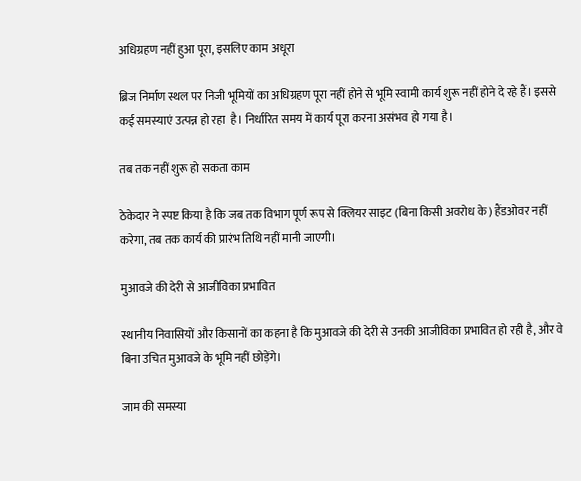अधिग्रहण नहीं हुआ पूरा, इसलिए काम अधूरा

ब्रिज निर्माण स्थल पर निजी भूमियों का अधिग्रहण पूरा नहीं होने से भूमि स्वामी कार्य शुरू नहीं होने दे रहे हैं। इससे कई समस्याएं उत्पन्न हो रहा  है। निर्धारित समय में कार्य पूरा करना असंभव हो गया है।

तब तक नहीं शुरू हो सकता काम

ठेकेदार ने स्पष्ट किया है कि जब तक विभाग पूर्ण रूप से क्लियर साइट (बिना किसी अवरोध के) हैंडओवर नहीं करेगा, तब तक कार्य की प्रारंभ तिथि नहीं मानी जाएगी।

मुआवजे की देरी से आजीविका प्रभावित

स्थानीय निवासियों और किसानों का कहना है कि मुआवजे की देरी से उनकी आजीविका प्रभावित हो रही है, और वे बिना उचित मुआवजे के भूमि नहीं छोड़ेंगे।

जाम की समस्या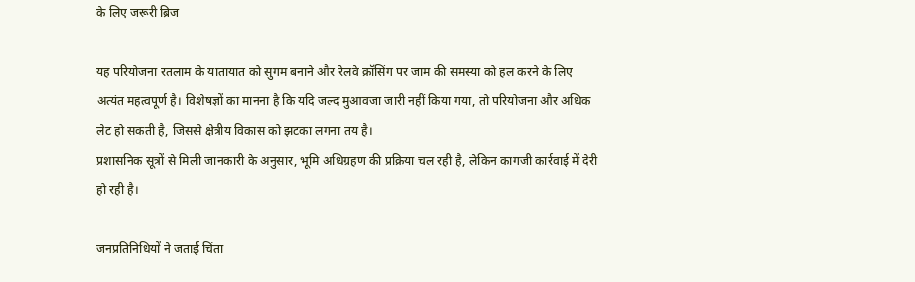के लिए जरूरी ब्रिज

यह परियोजना रतलाम के यातायात को सुगम बनाने और रेलवे क्रॉसिंग पर जाम की समस्या को हल करने के लिए अत्यंत महत्वपूर्ण है। विशेषज्ञों का मानना है कि यदि जल्द मुआवजा जारी नहीं किया गया, तो परियोजना और अधिक लेट हो सकती है, जिससे क्षेत्रीय विकास को झटका लगना तय है।
प्रशासनिक सूत्रों से मिली जानकारी के अनुसार, भूमि अधिग्रहण की प्रक्रिया चल रही है, लेकिन कागजी कार्रवाई में देरी हो रही है।

जनप्रतिनिधियों ने जताई चिंता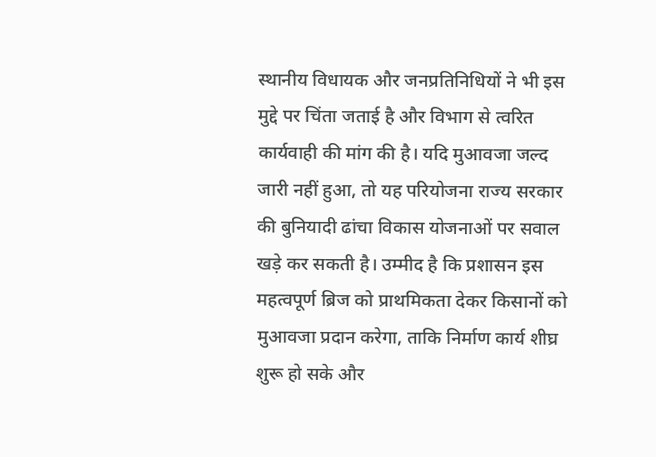स्थानीय विधायक और जनप्रतिनिधियों ने भी इस मुद्दे पर चिंता जताई है और विभाग से त्वरित कार्यवाही की मांग की है। यदि मुआवजा जल्द जारी नहीं हुआ, तो यह परियोजना राज्य सरकार की बुनियादी ढांचा विकास योजनाओं पर सवाल खड़े कर सकती है। उम्मीद है कि प्रशासन इस महत्वपूर्ण ब्रिज को प्राथमिकता देकर किसानों को मुआवजा प्रदान करेगा, ताकि निर्माण कार्य शीघ्र शुरू हो सके और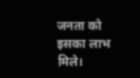जनता को इसका लाभ मिले।